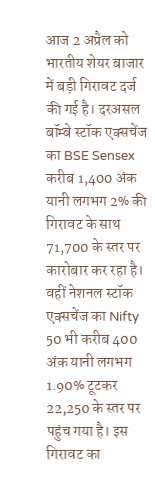आज 2 अप्रैल को भारतीय शेयर बाजार में बड़ी गिरावट दर्ज की गई है। दरअसल बॉम्बे स्टॉक एक्सचेंज का BSE Sensex करीब 1,400 अंक यानी लगभग 2% की गिरावट के साथ 71,700 के स्तर पर कारोबार कर रहा है। वहीं नेशनल स्टॉक एक्सचेंज का Nifty 50 भी करीब 400 अंक यानी लगभग 1.90% टूटकर 22,250 के स्तर पर पहुंच गया है। इस गिरावट का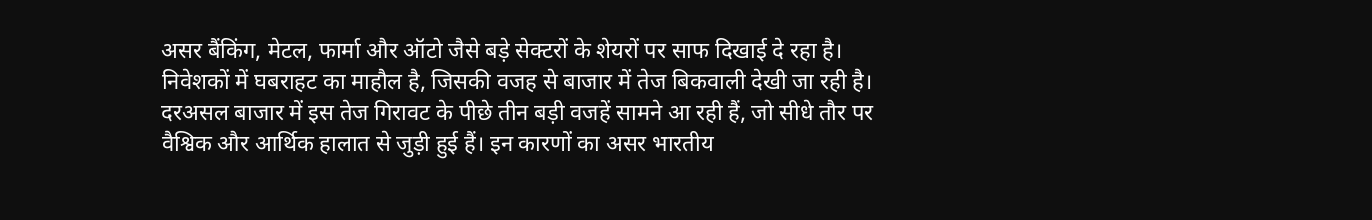असर बैंकिंग, मेटल, फार्मा और ऑटो जैसे बड़े सेक्टरों के शेयरों पर साफ दिखाई दे रहा है। निवेशकों में घबराहट का माहौल है, जिसकी वजह से बाजार में तेज बिकवाली देखी जा रही है।
दरअसल बाजार में इस तेज गिरावट के पीछे तीन बड़ी वजहें सामने आ रही हैं, जो सीधे तौर पर वैश्विक और आर्थिक हालात से जुड़ी हुई हैं। इन कारणों का असर भारतीय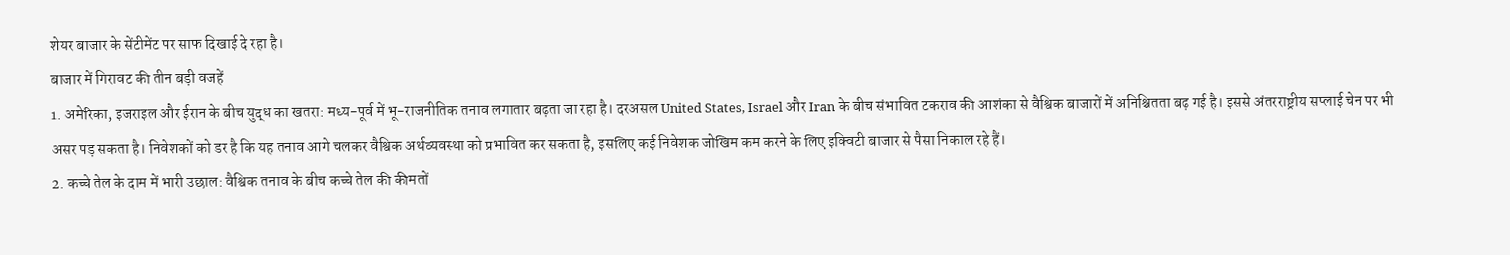शेयर बाजार के सेंटीमेंट पर साफ दिखाई दे रहा है।
बाजार में गिरावट की तीन बड़ी वजहें
1. अमेरिका, इजराइल और ईरान के बीच युद्ध का खतरा: मध्य-पूर्व में भू-राजनीतिक तनाव लगातार बढ़ता जा रहा है। दरअसल United States, Israel और Iran के बीच संभावित टकराव की आशंका से वैश्विक बाजारों में अनिश्चितता बढ़ गई है। इससे अंतरराष्ट्रीय सप्लाई चेन पर भी असर पड़ सकता है। निवेशकों को डर है कि यह तनाव आगे चलकर वैश्विक अर्थव्यवस्था को प्रभावित कर सकता है, इसलिए कई निवेशक जोखिम कम करने के लिए इक्विटी बाजार से पैसा निकाल रहे हैं।
2. कच्चे तेल के दाम में भारी उछाल: वैश्विक तनाव के बीच कच्चे तेल की कीमतों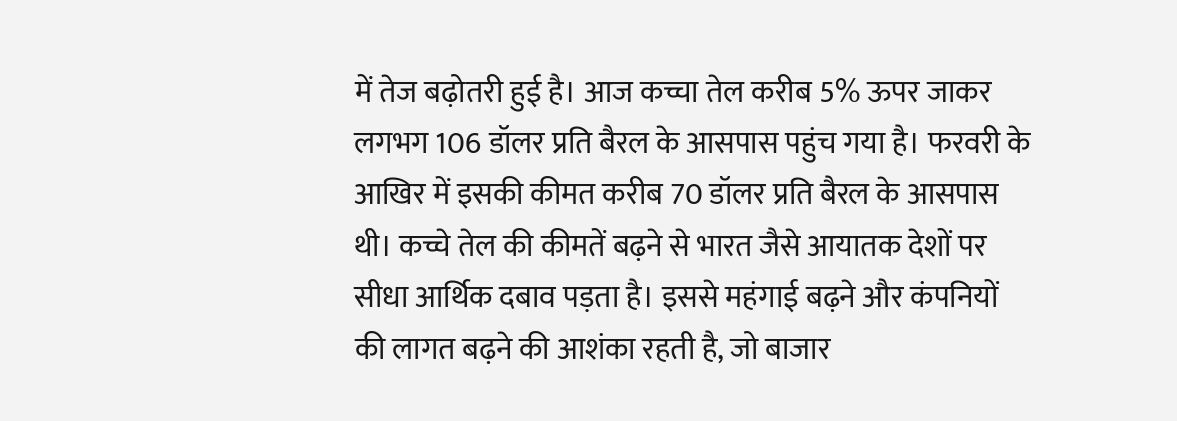में तेज बढ़ोतरी हुई है। आज कच्चा तेल करीब 5% ऊपर जाकर लगभग 106 डॉलर प्रति बैरल के आसपास पहुंच गया है। फरवरी के आखिर में इसकी कीमत करीब 70 डॉलर प्रति बैरल के आसपास थी। कच्चे तेल की कीमतें बढ़ने से भारत जैसे आयातक देशों पर सीधा आर्थिक दबाव पड़ता है। इससे महंगाई बढ़ने और कंपनियों की लागत बढ़ने की आशंका रहती है, जो बाजार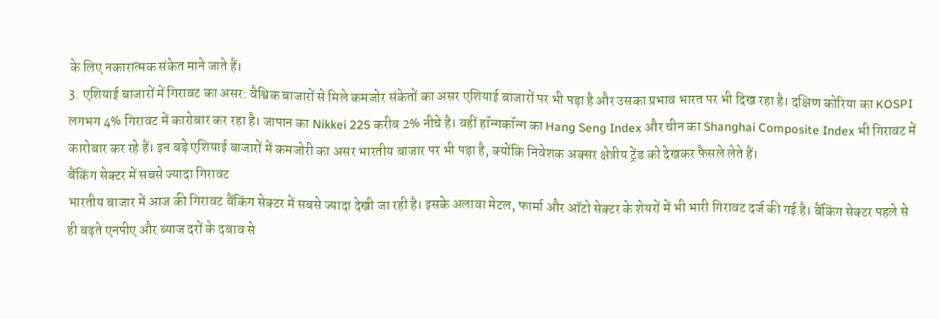के लिए नकारात्मक संकेत माने जाते हैं।
3. एशियाई बाजारों में गिरावट का असर: वैश्विक बाजारों से मिले कमजोर संकेतों का असर एशियाई बाजारों पर भी पड़ा है और उसका प्रभाव भारत पर भी दिख रहा है। दक्षिण कोरिया का KOSPI लगभग 4% गिरावट में कारोबार कर रहा है। जापान का Nikkei 225 करीब 2% नीचे है। वहीं हॉन्गकॉन्ग का Hang Seng Index और चीन का Shanghai Composite Index भी गिरावट में कारोबार कर रहे हैं। इन बड़े एशियाई बाजारों में कमजोरी का असर भारतीय बाजार पर भी पड़ा है, क्योंकि निवेशक अक्सर क्षेत्रीय ट्रेंड को देखकर फैसले लेते हैं।
बैंकिंग सेक्टर में सबसे ज्यादा गिरावट
भारतीय बाजार में आज की गिरावट बैंकिंग सेक्टर में सबसे ज्यादा देखी जा रही है। इसके अलावा मेटल, फार्मा और ऑटो सेक्टर के शेयरों में भी भारी गिरावट दर्ज की गई है। बैंकिंग सेक्टर पहले से ही बढ़ते एनपीए और ब्याज दरों के दबाव से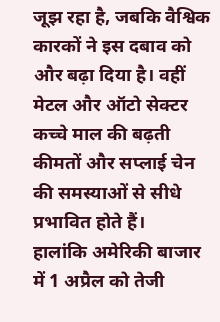जूझ रहा है, जबकि वैश्विक कारकों ने इस दबाव को और बढ़ा दिया है। वहीं मेटल और ऑटो सेक्टर कच्चे माल की बढ़ती कीमतों और सप्लाई चेन की समस्याओं से सीधे प्रभावित होते हैं।
हालांकि अमेरिकी बाजार में 1 अप्रैल को तेजी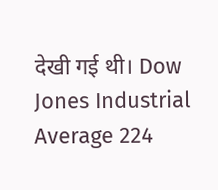देखी गई थी। Dow Jones Industrial Average 224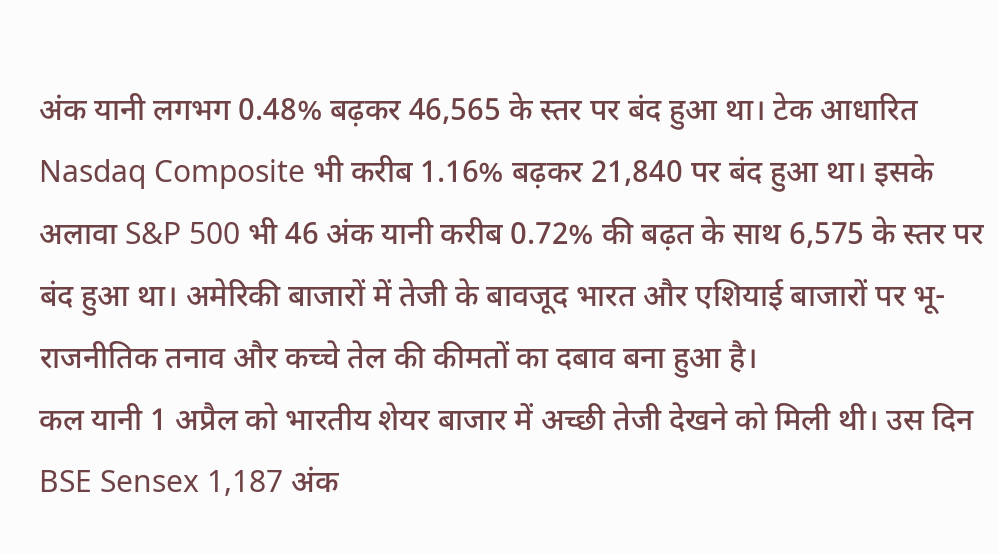अंक यानी लगभग 0.48% बढ़कर 46,565 के स्तर पर बंद हुआ था। टेक आधारित Nasdaq Composite भी करीब 1.16% बढ़कर 21,840 पर बंद हुआ था। इसके अलावा S&P 500 भी 46 अंक यानी करीब 0.72% की बढ़त के साथ 6,575 के स्तर पर बंद हुआ था। अमेरिकी बाजारों में तेजी के बावजूद भारत और एशियाई बाजारों पर भू-राजनीतिक तनाव और कच्चे तेल की कीमतों का दबाव बना हुआ है।
कल यानी 1 अप्रैल को भारतीय शेयर बाजार में अच्छी तेजी देखने को मिली थी। उस दिन BSE Sensex 1,187 अंक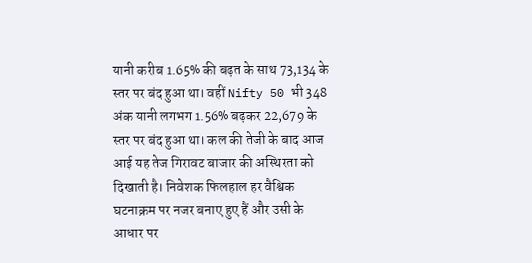यानी करीब 1.65% की बढ़त के साथ 73,134 के स्तर पर बंद हुआ था। वहीं Nifty 50 भी 348 अंक यानी लगभग 1.56% बढ़कर 22,679 के स्तर पर बंद हुआ था। कल की तेजी के बाद आज आई यह तेज गिरावट बाजार की अस्थिरता को दिखाती है। निवेशक फिलहाल हर वैश्विक घटनाक्रम पर नजर बनाए हुए हैं और उसी के आधार पर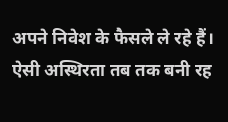अपने निवेश के फैसले ले रहे हैं। ऐसी अस्थिरता तब तक बनी रह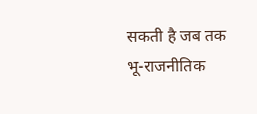सकती है जब तक भू-राजनीतिक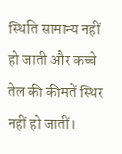स्थिति सामान्य नहीं हो जाती और कच्चे तेल की कीमतें स्थिर नहीं हो जातीं।